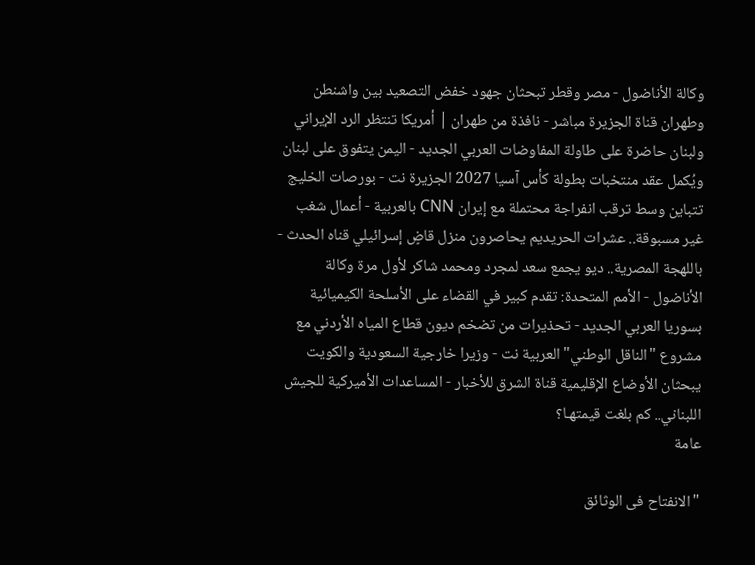وكالة الأناضول - مصر وقطر تبحثان جهود خفض التصعيد بين واشنطن وطهران قناة الجزيرة مباشر - نافذة من طهران | أمريكا تنتظر الرد الإيراني ولبنان حاضرة على طاولة المفاوضات العربي الجديد - اليمن يتفوق على لبنان ويُكمل عقد منتخبات بطولة كأس آسيا 2027 الجزيرة نت - بورصات الخليج تتباين وسط ترقب انفراجة محتملة مع إيران CNN بالعربية - أعمال شغب غير مسبوقة.. عشرات الحريديم يحاصرون منزل قاضٍ إسرائيلي قناه الحدث - باللهجة المصرية.. ديو يجمع سعد لمجرد ومحمد شاكر لأول مرة وكالة الأناضول - الأمم المتحدة: تقدم كبير في القضاء على الأسلحة الكيميائية بسوريا العربي الجديد - تحذيرات من تضخم ديون قطاع المياه الأردني مع مشروع "الناقل الوطني" العربية نت - وزيرا خارجية السعودية والكويت يبحثان الأوضاع الإقليمية قناة الشرق للأخبار - المساعدات الأميركية للجيش اللبناني.. كم بلغت قيمتهـا؟
عامة

"الانفتاح فى الوثائق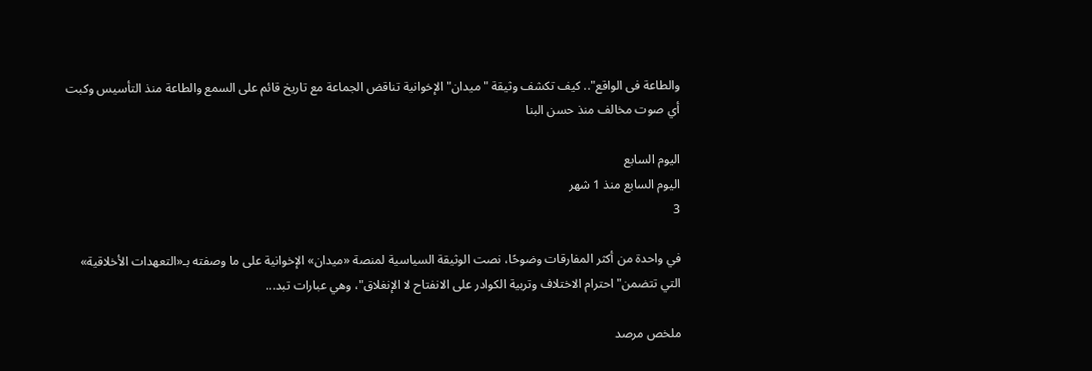والطاعة فى الواقع".. كيف تكشف وثيقة "ميدان" الإخوانية تناقض الجماعة مع تاريخ قائم على السمع والطاعة منذ التأسيس وكبت أي صوت مخالف منذ حسن البنا

اليوم السابع
اليوم السابع منذ 1 شهر
3

في واحدة من أكثر المفارقات وضوحًا، نصت الوثيقة السياسية لمنصة «ميدان» الإخوانية على ما وصفته بـ«التعهدات الأخلاقية» التي تتضمن" احترام الاختلاف وتربية الكوادر على الانفتاح لا الإنغلاق"، وهي عبارات تبد...

ملخص مرصد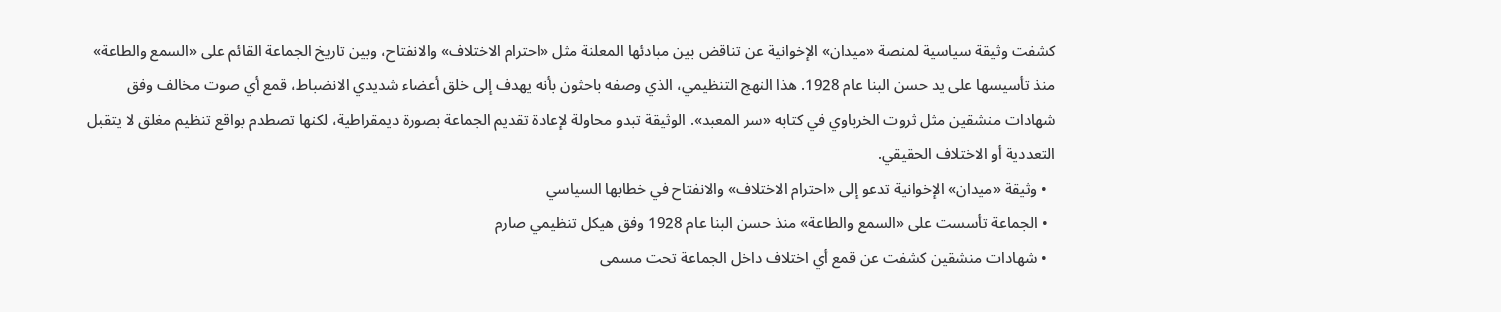كشفت وثيقة سياسية لمنصة «ميدان» الإخوانية عن تناقض بين مبادئها المعلنة مثل «احترام الاختلاف» والانفتاح، وبين تاريخ الجماعة القائم على «السمع والطاعة» منذ تأسيسها على يد حسن البنا عام 1928. هذا النهج التنظيمي، الذي وصفه باحثون بأنه يهدف إلى خلق أعضاء شديدي الانضباط، قمع أي صوت مخالف وفق شهادات منشقين مثل ثروت الخرباوي في كتابه «سر المعبد». الوثيقة تبدو محاولة لإعادة تقديم الجماعة بصورة ديمقراطية، لكنها تصطدم بواقع تنظيم مغلق لا يتقبل التعددية أو الاختلاف الحقيقي.
  • وثيقة «ميدان» الإخوانية تدعو إلى «احترام الاختلاف» والانفتاح في خطابها السياسي
  • الجماعة تأسست على «السمع والطاعة» منذ حسن البنا عام 1928 وفق هيكل تنظيمي صارم
  • شهادات منشقين كشفت عن قمع أي اختلاف داخل الجماعة تحت مسمى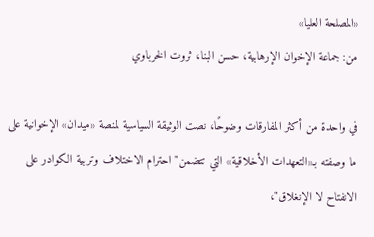«المصلحة العليا»
من: جماعة الإخوان الإرهابية، حسن البنا، ثروت الخرباوي

في واحدة من أكثر المفارقات وضوحًا، نصت الوثيقة السياسية لمنصة «ميدان» الإخوانية على ما وصفته بـ«التعهدات الأخلاقية» التي تتضمن" احترام الاختلاف وتربية الكوادر على الانفتاح لا الإنغلاق"،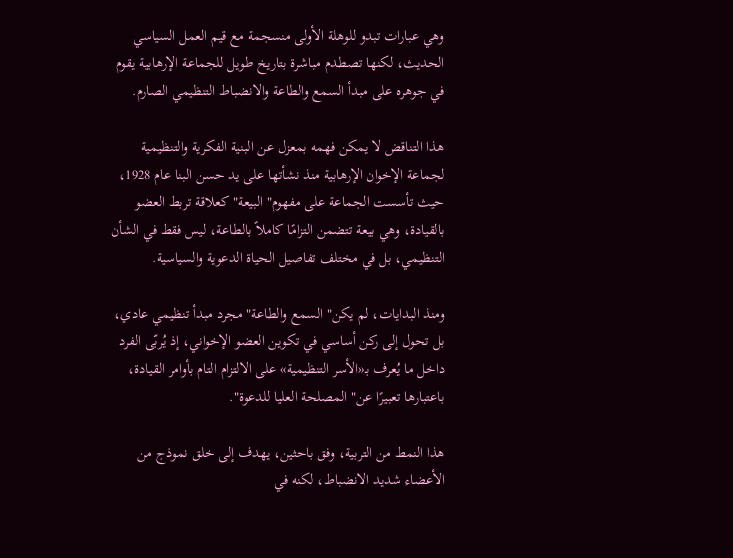وهي عبارات تبدو للوهلة الأولى منسجمة مع قيم العمل السياسي الحديث، لكنها تصطدم مباشرة بتاريخ طويل للجماعة الإرهابية يقوم في جوهره على مبدأ السمع والطاعة والانضباط التنظيمي الصارم.

هذا التناقض لا يمكن فهمه بمعزل عن البنية الفكرية والتنظيمية لجماعة الإخوان الإرهابية منذ نشأتها على يد حسن البنا عام 1928، حيث تأسست الجماعة على مفهوم" البيعة" كعلاقة تربط العضو بالقيادة، وهي بيعة تتضمن التزامًا كاملاً بالطاعة، ليس فقط في الشأن التنظيمي، بل في مختلف تفاصيل الحياة الدعوية والسياسية.

ومنذ البدايات، لم يكن" السمع والطاعة" مجرد مبدأ تنظيمي عادي، بل تحول إلى ركن أساسي في تكوين العضو الإخواني، إذ يُربّى الفرد داخل ما يُعرف بـ«الأسر التنظيمية» على الالتزام التام بأوامر القيادة، باعتبارها تعبيرًا عن" المصلحة العليا للدعوة".

هذا النمط من التربية، وفق باحثين، يهدف إلى خلق نموذج من الأعضاء شديد الانضباط، لكنه في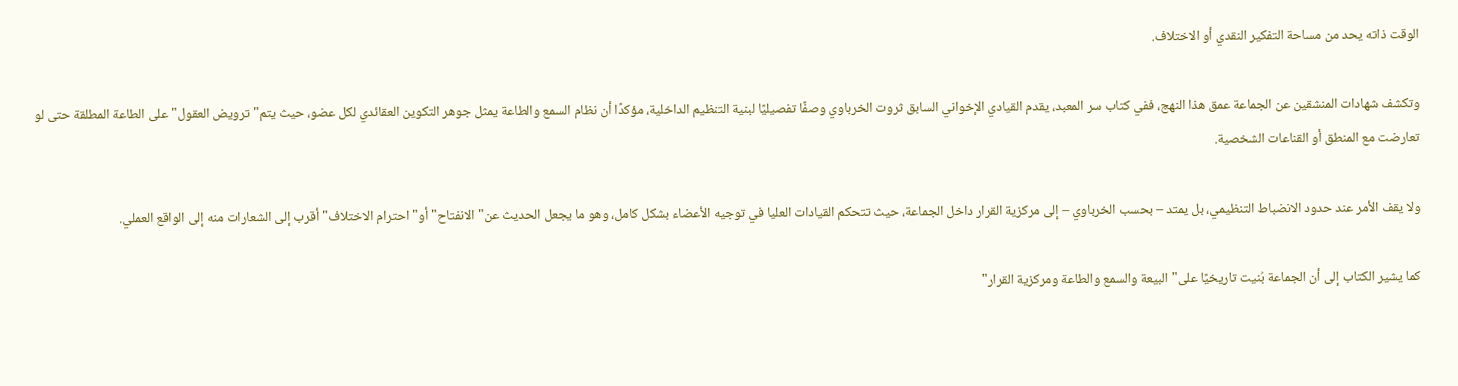الوقت ذاته يحد من مساحة التفكير النقدي أو الاختلاف.

وتكشف شهادات المنشقين عن الجماعة عمق هذا النهج، ففي كتاب سر المعبد، يقدم القيادي الإخواني السابق ثروت الخرباوي وصفًا تفصيليًا لبنية التنظيم الداخلية، مؤكدًا أن نظام السمع والطاعة يمثل جوهر التكوين العقائدي لكل عضو، حيث يتم" ترويض العقول" على الطاعة المطلقة حتى لو تعارضت مع المنطق أو القناعات الشخصية.

ولا يقف الأمر عند حدود الانضباط التنظيمي، بل يمتد – بحسب الخرباوي – إلى مركزية القرار داخل الجماعة، حيث تتحكم القيادات العليا في توجيه الأعضاء بشكل كامل، وهو ما يجعل الحديث عن" الانفتاح" أو" احترام الاختلاف" أقرب إلى الشعارات منه إلى الواقع العملي.

كما يشير الكتاب إلى أن الجماعة بُنيت تاريخيًا على" البيعة والسمع والطاعة ومركزية القرار"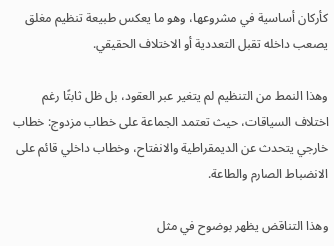كأركان أساسية في مشروعها، وهو ما يعكس طبيعة تنظيم مغلق يصعب داخله تقبل التعددية أو الاختلاف الحقيقي.

وهذا النمط من التنظيم لم يتغير عبر العقود، بل ظل ثابتًا رغم اختلاف السياقات، حيث تعتمد الجماعة على خطاب مزدوج: خطاب خارجي يتحدث عن الديمقراطية والانفتاح، وخطاب داخلي قائم على الانضباط الصارم والطاعة.

وهذا التناقض يظهر بوضوح في مثل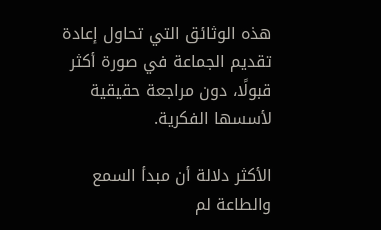هذه الوثائق التي تحاول إعادة تقديم الجماعة في صورة أكثر قبولًا، دون مراجعة حقيقية لأسسها الفكرية.

الأكثر دلالة أن مبدأ السمع والطاعة لم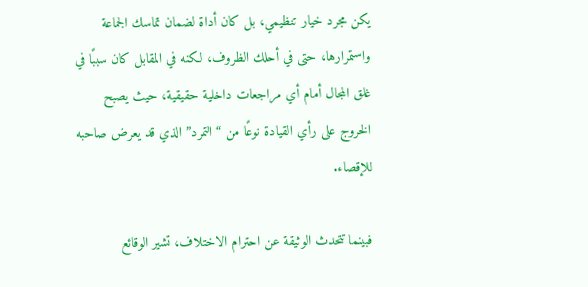يكن مجرد خيار تنظيمي، بل كان أداة لضمان تماسك الجماعة واستمرارها، حتى في أحلك الظروف، لكنه في المقابل كان سببًا في غلق المجال أمام أي مراجعات داخلية حقيقية، حيث يصبح الخروج على رأي القيادة نوعًا من “التمرد” الذي قد يعرض صاحبه للإقصاء.

فبينما تتحدث الوثيقة عن احترام الاختلاف، تشير الوقائع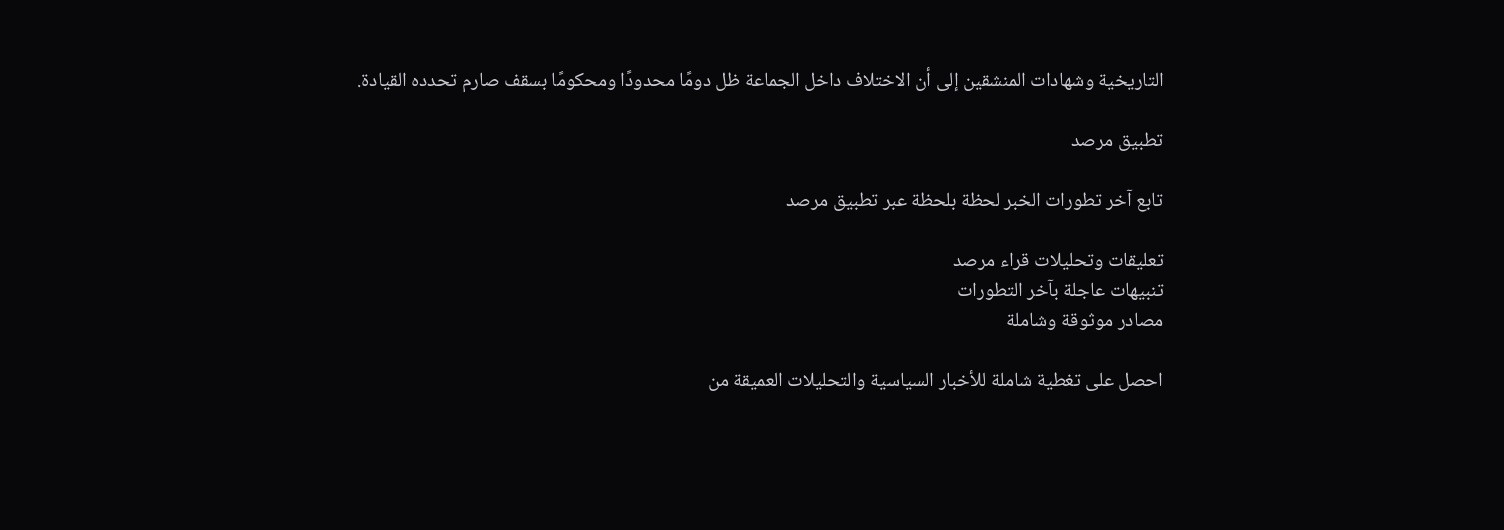التاريخية وشهادات المنشقين إلى أن الاختلاف داخل الجماعة ظل دومًا محدودًا ومحكومًا بسقف صارم تحدده القيادة.

تطبيق مرصد

تابع آخر تطورات الخبر لحظة بلحظة عبر تطبيق مرصد

تعليقات وتحليلات قراء مرصد
تنبيهات عاجلة بآخر التطورات
مصادر موثوقة وشاملة

احصل على تغطية شاملة للأخبار السياسية والتحليلات العميقة من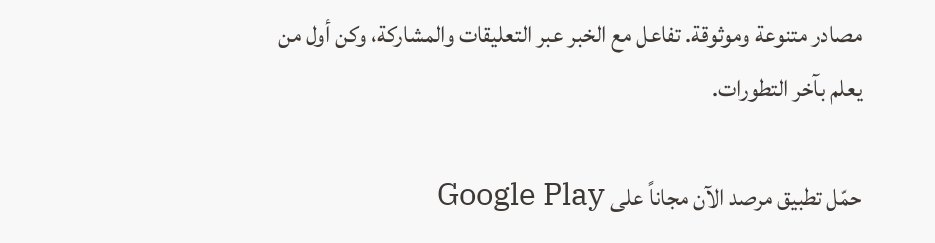مصادر متنوعة وموثوقة. تفاعل مع الخبر عبر التعليقات والمشاركة، وكن أول من يعلم بآخر التطورات.

حمّل تطبيق مرصد الآن مجاناً على Google Play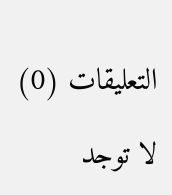التعليقات (0)

لا توجد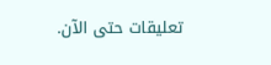تعليقات حتى الآن.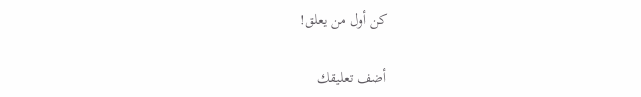كن أول من يعلق!

أضف تعليقك